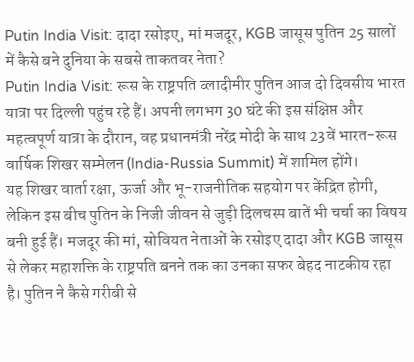Putin India Visit: दादा रसोइए, मां मजदूर, KGB जासूस पुतिन 25 सालों में कैसे बने दुनिया के सबसे ताकतवर नेता?
Putin India Visit: रूस के राष्ट्रपति व्लादीमीर पुतिन आज दो दिवसीय भारत यात्रा पर दिल्ली पहुंच रहे हैं। अपनी लगभग 30 घंटे की इस संक्षिप्त और महत्वपूर्ण यात्रा के दौरान, वह प्रधानमंत्री नरेंद्र मोदी के साथ 23वें भारत-रूस वार्षिक शिखर सम्मेलन (India-Russia Summit) में शामिल होंगे।
यह शिखर वार्ता रक्षा, ऊर्जा और भू-राजनीतिक सहयोग पर केंद्रित होगी, लेकिन इस बीच पुतिन के निजी जीवन से जुड़ी दिलचस्प बातें भी चर्चा का विषय बनी हुई हैं। मजदूर की मां, सोवियत नेताओं के रसोइए दादा और KGB जासूस से लेकर महाशक्ति के राष्ट्रपति बनने तक का उनका सफर बेहद नाटकीय रहा है। पुतिन ने कैसे गरीबी से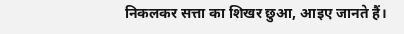निकलकर सत्ता का शिखर छुआ, आइए जानते हैं।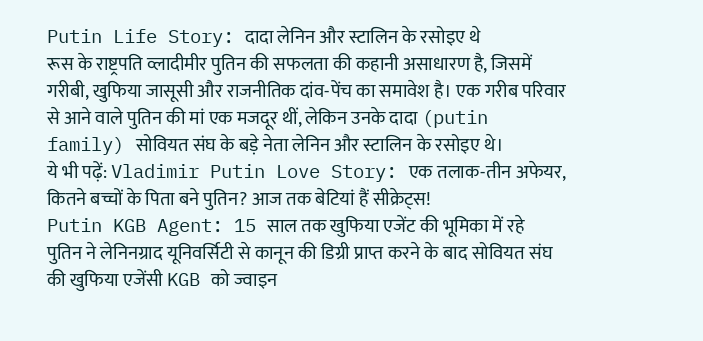Putin Life Story: दादा लेनिन और स्टालिन के रसोइए थे
रूस के राष्ट्रपति व्लादीमीर पुतिन की सफलता की कहानी असाधारण है, जिसमें गरीबी, खुफिया जासूसी और राजनीतिक दांव-पेंच का समावेश है। एक गरीब परिवार से आने वाले पुतिन की मां एक मजदूर थीं, लेकिन उनके दादा (putin family) सोवियत संघ के बड़े नेता लेनिन और स्टालिन के रसोइए थे।
ये भी पढ़ें: Vladimir Putin Love Story: एक तलाक-तीन अफेयर, कितने बच्चों के पिता बने पुतिन? आज तक बेटियां हैं सीक्रेट्स!
Putin KGB Agent: 15 साल तक खुफिया एजेंट की भूमिका में रहे
पुतिन ने लेनिनग्राद यूनिवर्सिटी से कानून की डिग्री प्राप्त करने के बाद सोवियत संघ की खुफिया एजेंसी KGB को ज्वाइन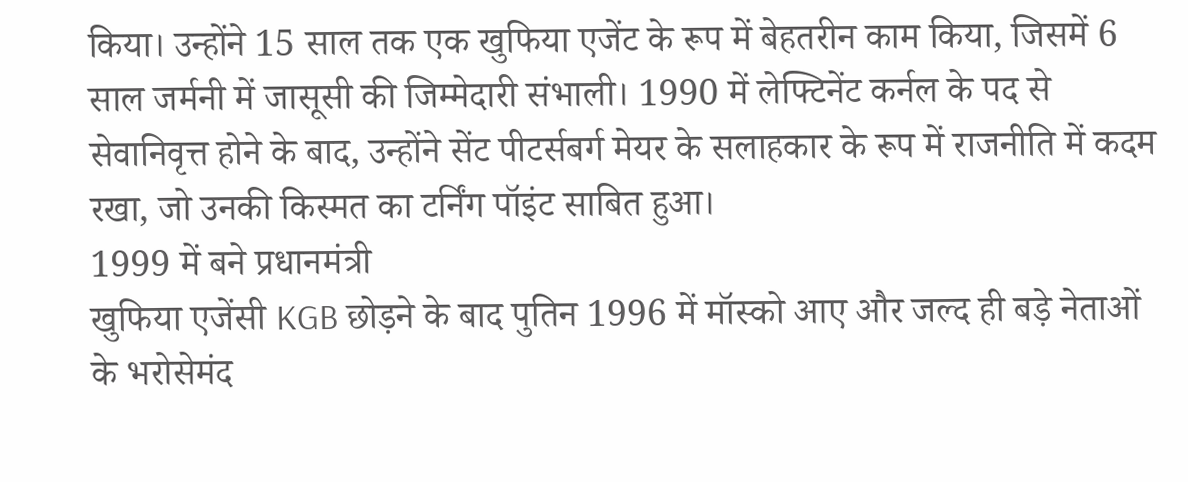किया। उन्होंने 15 साल तक एक खुफिया एजेंट के रूप में बेहतरीन काम किया, जिसमें 6 साल जर्मनी में जासूसी की जिम्मेदारी संभाली। 1990 में लेफ्टिनेंट कर्नल के पद से सेवानिवृत्त होने के बाद, उन्होंने सेंट पीटर्सबर्ग मेयर के सलाहकार के रूप में राजनीति में कदम रखा, जो उनकी किस्मत का टर्निंग पॉइंट साबित हुआ।
1999 में बने प्रधानमंत्री
खुफिया एजेंसी KGB छोड़ने के बाद पुतिन 1996 में मॉस्को आए और जल्द ही बड़े नेताओं के भरोसेमंद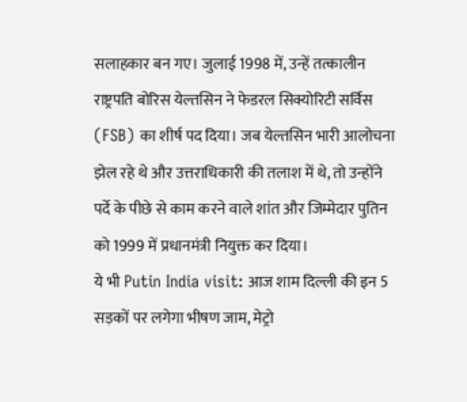सलाहकार बन गए। जुलाई 1998 में, उन्हें तत्कालीन राष्ट्रपति बोरिस येल्तसिन ने फेडरल सिक्योरिटी सर्विस (FSB) का शीर्ष पद दिया। जब येल्तसिन भारी आलोचना झेल रहे थे और उत्तराधिकारी की तलाश में थे, तो उन्होंने पर्दे के पीछे से काम करने वाले शांत और जिम्मेदार पुतिन को 1999 में प्रधानमंत्री नियुक्त कर दिया।
ये भी Putin India visit: आज शाम दिल्ली की इन 5 सड़कों पर लगेगा भीषण जाम, मेट्रो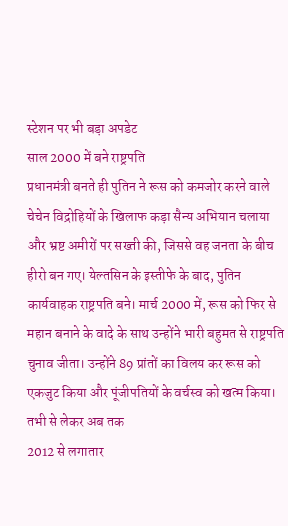स्टेशन पर भी बड़ा अपडेट
साल 2000 में बने राष्ट्रपति
प्रधानमंत्री बनते ही पुतिन ने रूस को कमजोर करने वाले चेचेन विद्रोहियों के खिलाफ कड़ा सैन्य अभियान चलाया और भ्रष्ट अमीरों पर सख्ती की, जिससे वह जनता के बीच हीरो बन गए। येल्तसिन के इस्तीफे के बाद, पुतिन कार्यवाहक राष्ट्रपति बने। मार्च 2000 में, रूस को फिर से महान बनाने के वादे के साथ उन्होंने भारी बहुमत से राष्ट्रपति चुनाव जीता। उन्होंने 89 प्रांतों का विलय कर रूस को एकजुट किया और पूंजीपतियों के वर्चस्व को खत्म किया। तभी से लेकर अब तक
2012 से लगातार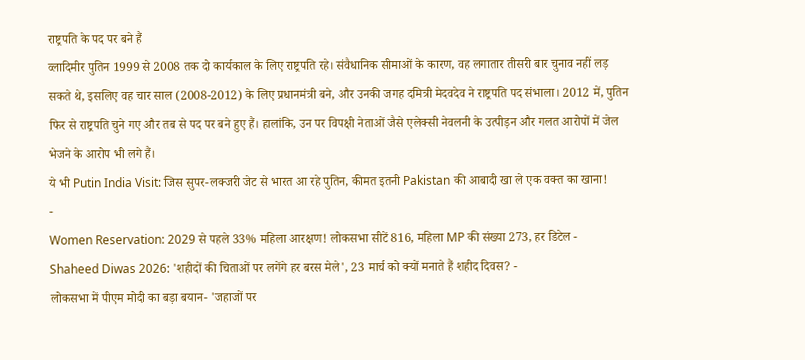राष्ट्रपति के पद पर बने हैं
व्लादिमीर पुतिन 1999 से 2008 तक दो कार्यकाल के लिए राष्ट्रपति रहे। संवैधानिक सीमाओं के कारण, वह लगातार तीसरी बार चुनाव नहीं लड़ सकते थे, इसलिए वह चार साल (2008-2012) के लिए प्रधानमंत्री बने, और उनकी जगह दमित्री मेदवदेव ने राष्ट्रपति पद संभाला। 2012 में, पुतिन फिर से राष्ट्रपति चुने गए और तब से पद पर बने हुए हैं। हालांकि, उन पर विपक्षी नेताओं जैसे एलेक्सी नेवलनी के उत्पीड़न और गलत आरोपों में जेल भेजने के आरोप भी लगे हैं।
ये भी Putin India Visit: जिस सुपर-लक्जरी जेट से भारत आ रहे पुतिन, कीमत इतनी Pakistan की आबादी खा ले एक वक्त का खाना!
-
Women Reservation: 2029 से पहले 33% महिला आरक्षण! लोकसभा सीटें 816, महिला MP की संख्या 273, हर डिटेल -
Shaheed Diwas 2026: 'शहीदों की चिताओं पर लगेंगे हर बरस मेले', 23 मार्च को क्यों मनाते हैं शहीद दिवस? -
लोकसभा में पीएम मोदी का बड़ा बयान- 'जहाजों पर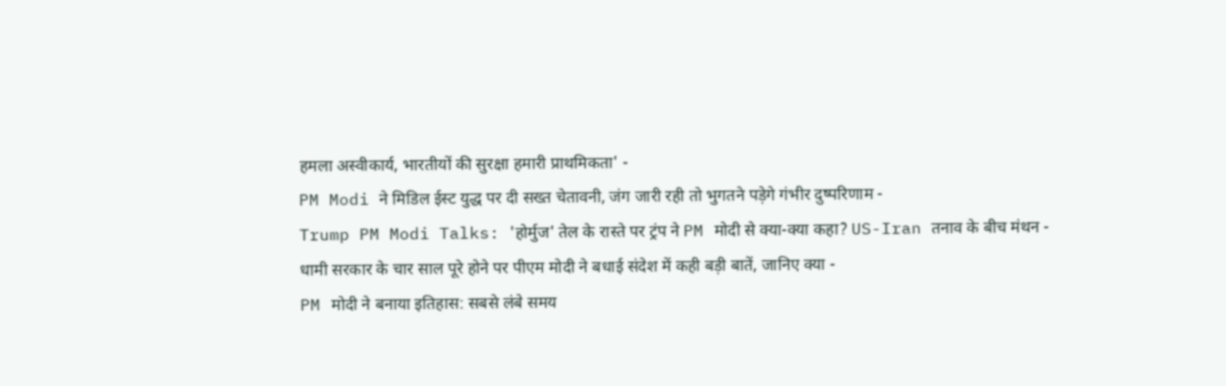हमला अस्वीकार्य, भारतीयों की सुरक्षा हमारी प्राथमिकता' -
PM Modi ने मिडिल ईस्ट युद्ध पर दी सख्त चेतावनी, जंग जारी रही तो भुगतने पड़ेगे गंभीर दुष्परिणाम -
Trump PM Modi Talks: 'होर्मुज' तेल के रास्ते पर ट्रंप ने PM मोदी से क्या-क्या कहा? US-Iran तनाव के बीच मंथन -
धामी सरकार के चार साल पूरे होने पर पीएम मोदी ने बधाई संदेश में कही बड़ी बातें, जानिए क्या -
PM मोदी ने बनाया इतिहास: सबसे लंबे समय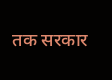तक सरकार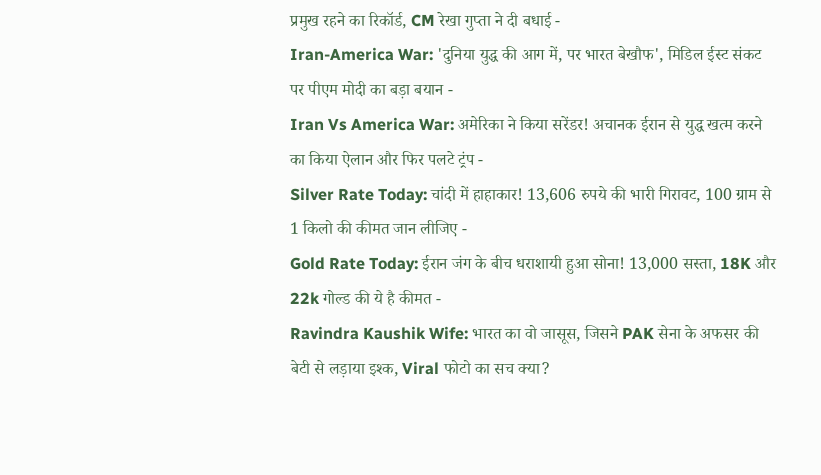प्रमुख रहने का रिकॉर्ड, CM रेखा गुप्ता ने दी बधाई -
Iran-America War: 'दुनिया युद्ध की आग में, पर भारत बेखौफ', मिडिल ईस्ट संकट पर पीएम मोदी का बड़ा बयान -
Iran Vs America War: अमेरिका ने किया सरेंडर! अचानक ईरान से युद्ध खत्म करने का किया ऐलान और फिर पलटे ट्रंप -
Silver Rate Today: चांदी में हाहाकार! 13,606 रुपये की भारी गिरावट, 100 ग्राम से 1 किलो की कीमत जान लीजिए -
Gold Rate Today: ईरान जंग के बीच धराशायी हुआ सोना! 13,000 सस्ता, 18K और 22k गोल्ड की ये है कीमत -
Ravindra Kaushik Wife: भारत का वो जासूस, जिसने PAK सेना के अफसर की बेटी से लड़ाया इश्क, Viral फोटो का सच क्या?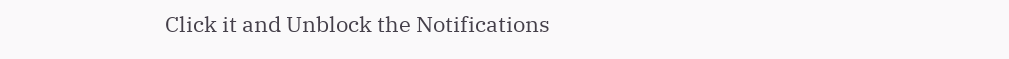Click it and Unblock the Notifications